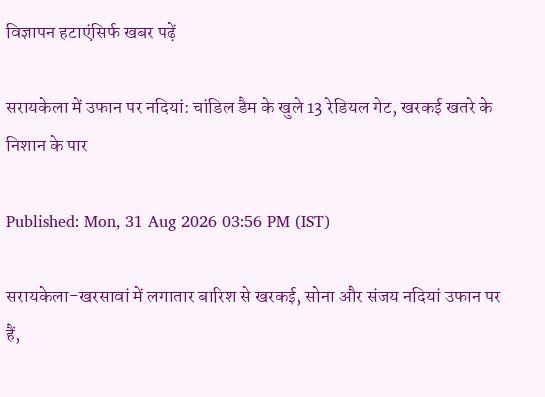विज्ञापन हटाएंसिर्फ खबर पढ़ें

सरायकेला में उफान पर नदियां: चांडिल डैम के खुले 13 रेडियल गेट, खरकई खतरे के निशान के पार

Published: Mon, 31 Aug 2026 03:56 PM (IST)

सरायकेला-खरसावां में लगातार बारिश से खरकई, सोना और संजय नदियां उफान पर हैं,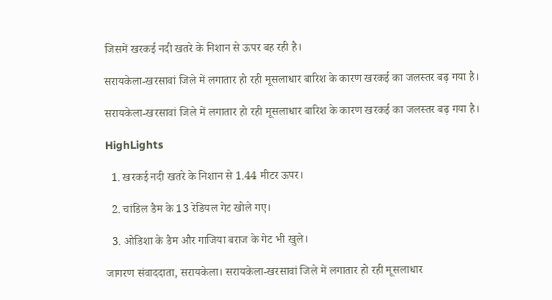जिसमें खरकई नदी खतरे के निशान से ऊपर बह रही है।

सरायकेला-खरसावां जिले में लगातार हो रही मूसलाधार बारिश के कारण खरकई का जलस्‍तर बढ़ गया है।

सरायकेला-खरसावां जिले में लगातार हो रही मूसलाधार बारिश के कारण खरकई का जलस्‍तर बढ़ गया है।

HighLights

  1. खरकई नदी खतरे के निशान से 1.44 मीटर ऊपर।

  2. चांडिल डैम के 13 रेडियल गेट खोले गए।

  3. ओडिशा के डैम और गाजिया बराज के गेट भी खुले।

जागरण संवाददाता, सरायकेला। सरायकेला-खरसावां जिले में लगातार हो रही मूसलाधार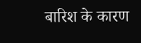बारिश के कारण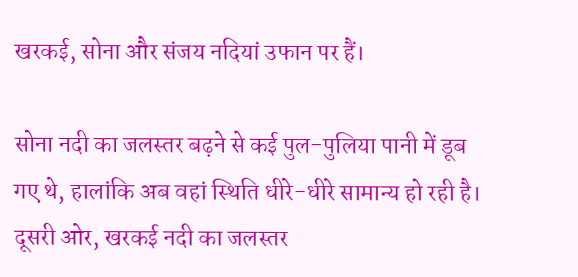खरकई, सोना और संजय नदियां उफान पर हैं।

सोना नदी का जलस्तर बढ़ने से कई पुल-पुलिया पानी में डूब गए थे, हालांकि अब वहां स्थिति धीरे-धीरे सामान्य हो रही है। दूसरी ओर, खरकई नदी का जलस्तर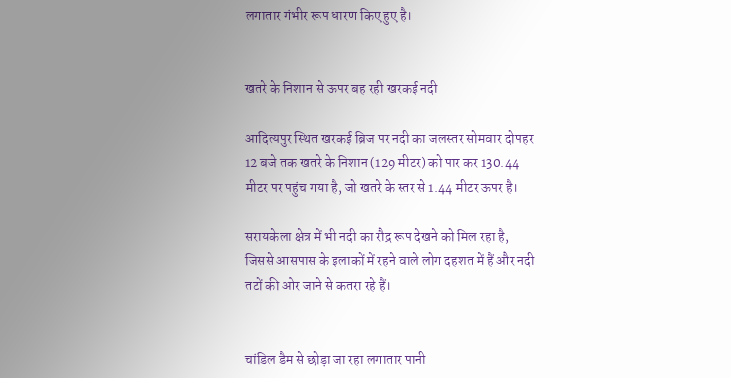लगातार गंभीर रूप धारण किए हुए है।


खतरे के निशान से ऊपर बह रही खरकई नदी

आदित्यपुर स्थित खरकई ब्रिज पर नदी का जलस्तर सोमवार दोपहर 12 बजे तक खतरे के निशान (129 मीटर) को पार कर 130.44 मीटर पर पहुंच गया है, जो खतरे के स्तर से 1.44 मीटर ऊपर है।

सरायकेला क्षेत्र में भी नदी का रौद्र रूप देखने को मिल रहा है, जिससे आसपास के इलाकों में रहने वाले लोग दहशत में हैं और नदी तटों की ओर जाने से कतरा रहे हैं।


चांडिल डैम से छोड़ा जा रहा लगातार पानी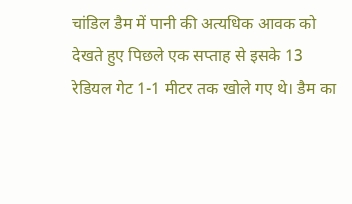चांडिल डैम में पानी की अत्यधिक आवक को देखते हुए पिछले एक सप्ताह से इसके 13 रेडियल गेट 1-1 मीटर तक खोले गए थे। डैम का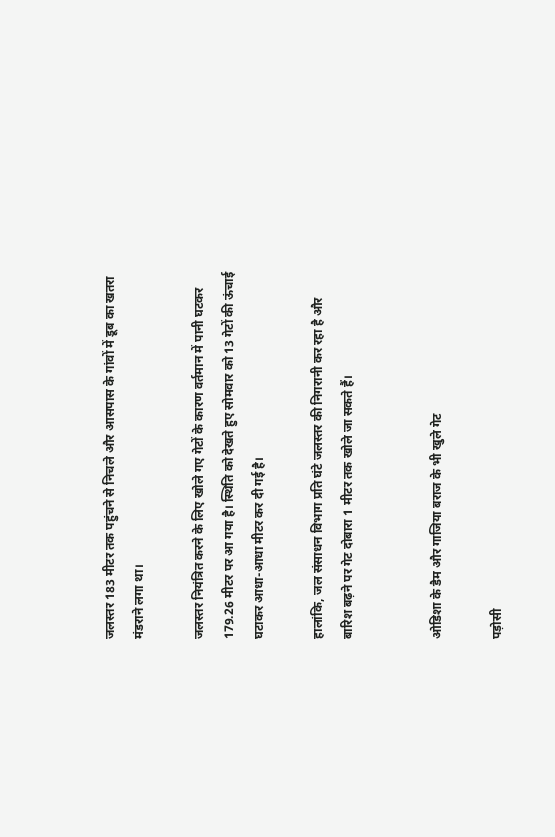जलस्तर 183 मीटर तक पहुंचने से निचले और आसपास के गांवों में डूब का खतरा मंडराने लगा था।

जलस्तर नियंत्रित करने के लिए खोले गए गेटों के कारण वर्तमान में पानी घटकर 179.26 मीटर पर आ गया है। स्थिति को देखते हुए सोमवार को 13 गेटों की ऊंचाई घटाकर आधा-आधा मीटर कर दी गई है।

हालांकि, जल संसाधन विभाग प्रति घंटे जलस्तर की निगरानी कर रहा है और बारिश बढ़ने पर गेट दोबारा 1 मीटर तक खोले जा सकते हैं।


ओडिशा के डैम और गाजिया बराज के भी खुले गेट

पड़ोसी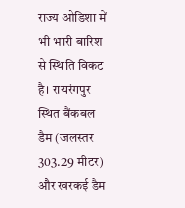राज्य ओडिशा में भी भारी बारिश से स्थिति विकट है। रायरंगपुर स्थित बैंकबल डैम (जलस्तर 303.29 मीटर) और खरकई डैम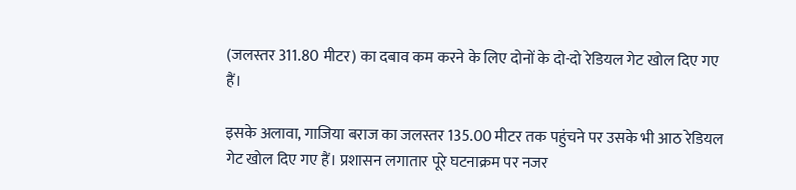(जलस्तर 311.80 मीटर) का दबाव कम करने के लिए दोनों के दो-दो रेडियल गेट खोल दिए गए हैं।

इसके अलावा, गाजिया बराज का जलस्तर 135.00 मीटर तक पहुंचने पर उसके भी आठ रेडियल गेट खोल दिए गए हैं। प्रशासन लगातार पूरे घटनाक्रम पर नजर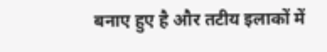बनाए हुए है और तटीय इलाकों में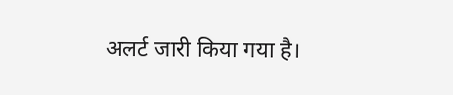अलर्ट जारी किया गया है।